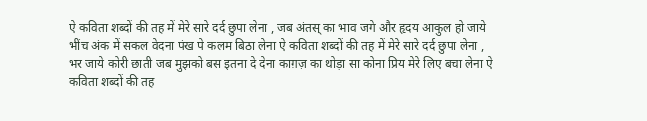ऐ कविता शब्दों की तह में मेरे सारे दर्द छुपा लेना , जब अंतस् का भाव जगे और हृदय आकुल हो जाये भींच अंक में सकल वेदना पंख पे कलम बिठा लेना ऐ कविता शब्दों की तह में मेरे सारे दर्द छुपा लेना , भर जाये कोरी छाती जब मुझको बस इतना दे देना काग़ज़ का थोड़ा सा कोना प्रिय मेरे लिए बचा लेना ऐ कविता शब्दों की तह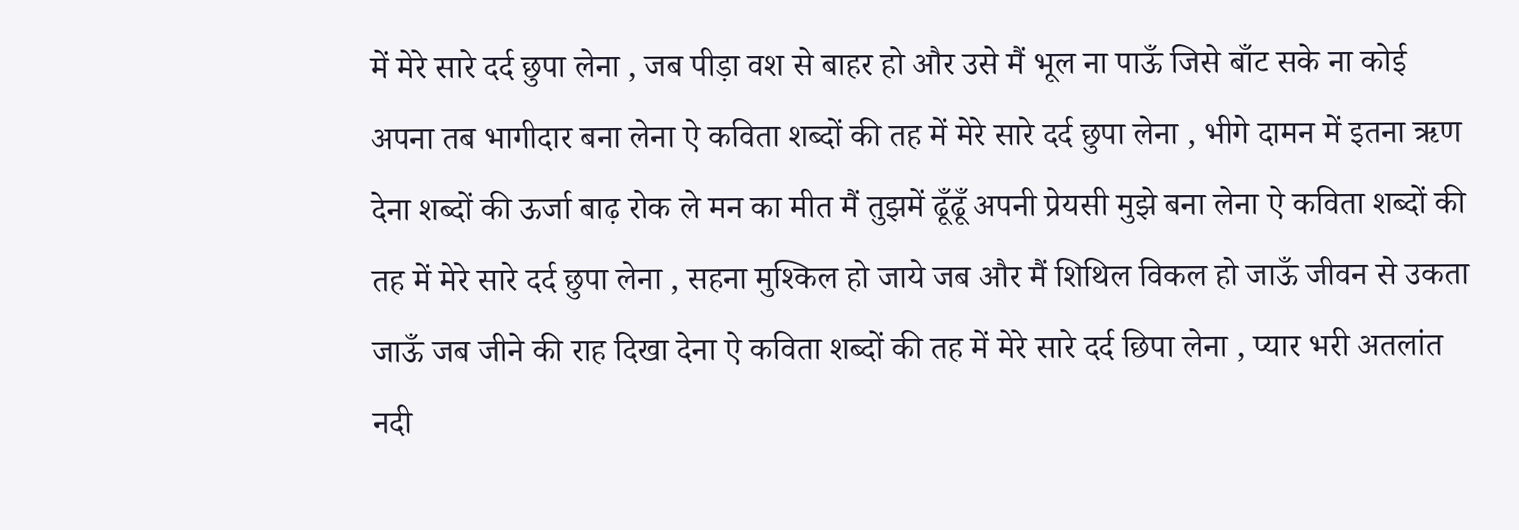में मेरे सारे दर्द छुपा लेना , जब पीड़ा वश से बाहर हो और उसे मैं भूल ना पाऊँ जिसे बाँट सके ना कोई अपना तब भागीदार बना लेना ऐ कविता शब्दों की तह में मेरे सारे दर्द छुपा लेना , भीगे दामन में इतना ऋण देना शब्दों की ऊर्जा बाढ़ रोक ले मन का मीत मैं तुझमें ढूँढूँ अपनी प्रेयसी मुझे बना लेना ऐ कविता शब्दों की तह में मेरे सारे दर्द छुपा लेना , सहना मुश्किल हो जाये जब और मैं शिथिल विकल हो जाऊँ जीवन से उकता जाऊँ जब जीने की राह दिखा देना ऐ कविता शब्दों की तह में मेरे सारे दर्द छिपा लेना , प्यार भरी अतलांत नदी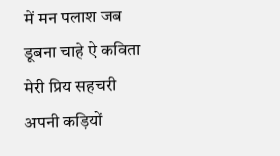में मन पलाश जब डूबना चाहे ऐ कविता मेरी प्रिय सहचरी अपनी कड़ियों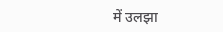में उलझा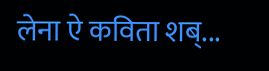लेना ऐ कविता शब्...